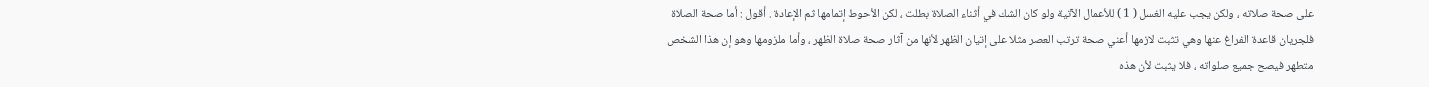على صحة صلاته ، ولكن يجب عليه الغسل ( 1 ) للأعمال الآتية ولو كان الشك في أثناء الصلاة بطلت ، لكن الأحوط إتمامها ثم الإعادة . أقول : أما صحة الصلاة فلجريان قاعدة الفراغ عنها وهي تثبت لازمها أعني صحة ترتب العصر مثلا على إتيان الظهر لأنها من آثار صحة صلاة الظهر ، وأما ملزومها وهو إن هذا الشخص متطهر فيصح جميع صلواته ، فلا يثبت لأن هذه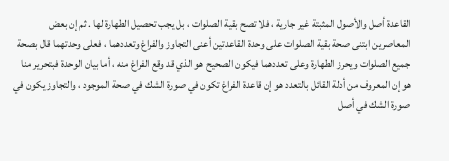القاعدة أصل والأصول المثبتة غير جارية ، فلا تصح بقية الصلوات ، بل يجب تحصيل الطهارة لها . ثم إن بعض المعاصرين ابتنى صحة بقية الصلوات على وحدة القاعدتين أعنى التجاوز والفراغ وتعددهما ، فعلى وحدتهما قال بصحة جميع الصلوات ويحرز الطهارة وعلى تعددهما فيكون الصحيح هو الذي قد وقع الفراغ منه ، أما بيان الوحدة فبتحرير منا هو إن المعروف من أدلة القائل بالتعدد هو إن قاعدة الفراغ تكون في صورة الشك في صحة الموجود ، والتجاوز يكون في صورة الشك في أصل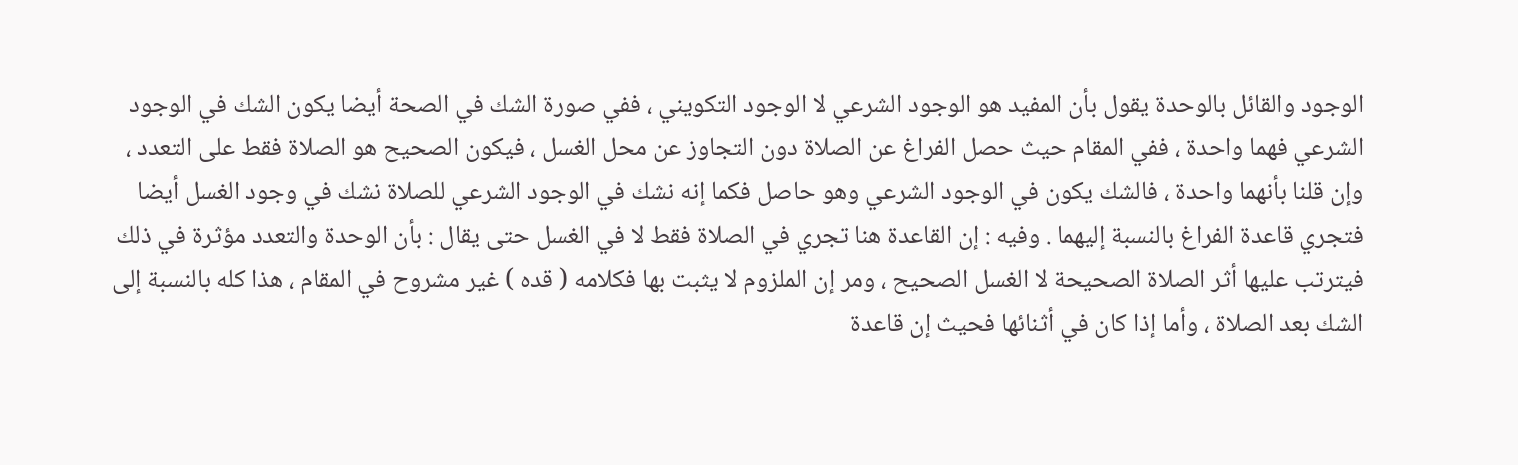الوجود والقائل بالوحدة يقول بأن المفيد هو الوجود الشرعي لا الوجود التكويني ، ففي صورة الشك في الصحة أيضا يكون الشك في الوجود الشرعي فهما واحدة ، ففي المقام حيث حصل الفراغ عن الصلاة دون التجاوز عن محل الغسل ، فيكون الصحيح هو الصلاة فقط على التعدد ، وإن قلنا بأنهما واحدة ، فالشك يكون في الوجود الشرعي وهو حاصل فكما إنه نشك في الوجود الشرعي للصلاة نشك في وجود الغسل أيضا فتجري قاعدة الفراغ بالنسبة إليهما . وفيه : إن القاعدة هنا تجري في الصلاة فقط لا في الغسل حتى يقال : بأن الوحدة والتعدد مؤثرة في ذلك فيترتب عليها أثر الصلاة الصحيحة لا الغسل الصحيح ، ومر إن الملزوم لا يثبت بها فكلامه ( قده ) غير مشروح في المقام ، هذا كله بالنسبة إلى الشك بعد الصلاة ، وأما إذا كان في أثنائها فحيث إن قاعدة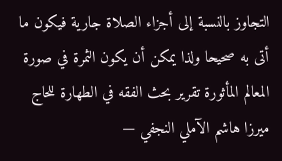التجاوز بالنسبة إلى أجزاء الصلاة جارية فيكون ما أتى به صحيحا ولذا يمكن أن يكون الثمرة في صورة
المعالم المأثورة تقرير بحث الفقه في الطهارة للحاج ميرزا هاشم الآملي النجفي —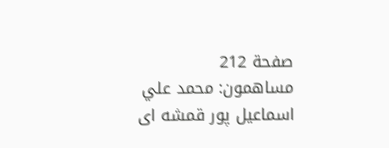صفحة 212
مساهمون: محمد علي اسماعيل پور قمشه اى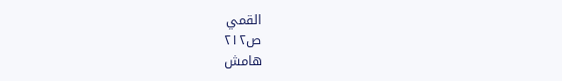القمي
ص٢١٢
هامش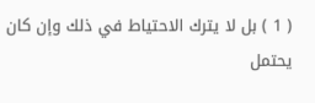( 1 ) بل لا يترك الاحتياط في ذلك وإن كان يحتمل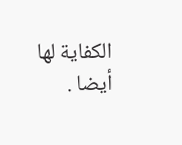الكفاية لها أيضا .